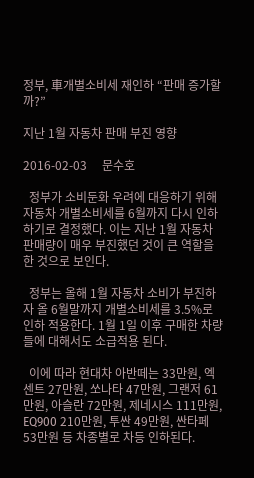정부, 車개별소비세 재인하 “판매 증가할까?”

지난 1월 자동차 판매 부진 영향

2016-02-03     문수호

  정부가 소비둔화 우려에 대응하기 위해 자동차 개별소비세를 6월까지 다시 인하하기로 결정했다. 이는 지난 1월 자동차 판매량이 매우 부진했던 것이 큰 역할을 한 것으로 보인다.

  정부는 올해 1월 자동차 소비가 부진하자 올 6월말까지 개별소비세를 3.5%로 인하 적용한다. 1월 1일 이후 구매한 차량들에 대해서도 소급적용 된다.

  이에 따라 현대차 아반떼는 33만원, 엑센트 27만원, 쏘나타 47만원, 그랜저 61만원, 아슬란 72만원, 제네시스 111만원, EQ900 210만원, 투싼 49만원, 싼타페 53만원 등 차종별로 차등 인하된다.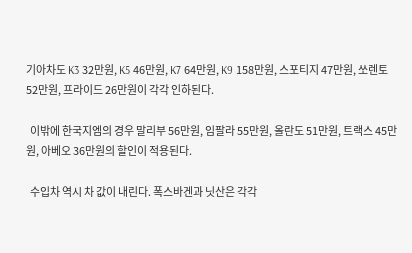기아차도 K3 32만원, K5 46만원, K7 64만원, K9 158만원, 스포티지 47만원, 쏘렌토 52만원, 프라이드 26만원이 각각 인하된다.

  이밖에 한국지엠의 경우 말리부 56만원, 임팔라 55만원, 올란도 51만원, 트랙스 45만원, 아베오 36만원의 할인이 적용된다.

  수입차 역시 차 값이 내린다. 폭스바겐과 닛산은 각각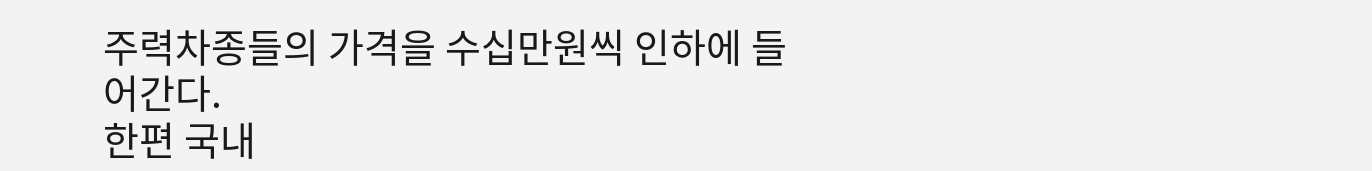주력차종들의 가격을 수십만원씩 인하에 들어간다.
한편 국내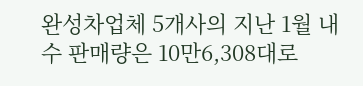완성차업체 5개사의 지난 1월 내수 판매량은 10만6,308대로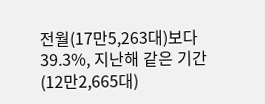전월(17만5,263대)보다 39.3%, 지난해 같은 기간(12만2,665대)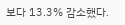보다 13.3% 감소했다.